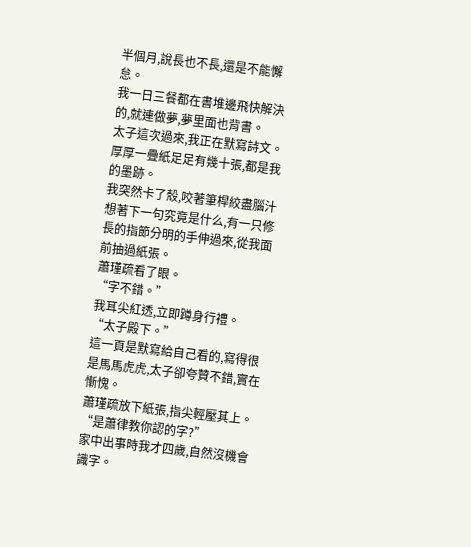半個月,說長也不長,還是不能懈怠。
我一日三餐都在書堆邊飛快解決的,就連做夢,夢里面也背書。
太子這次過來,我正在默寫詩文。
厚厚一疊紙足足有幾十張,都是我的墨跡。
我突然卡了殼,咬著筆桿絞盡腦汁想著下一句究竟是什么,有一只修長的指節分明的手伸過來,從我面前抽過紙張。
蕭瑾疏看了眼。
“字不錯。”
我耳尖紅透,立即蹲身行禮。
“太子殿下。”
這一頁是默寫給自己看的,寫得很是馬馬虎虎,太子卻夸贊不錯,實在慚愧。
蕭瑾疏放下紙張,指尖輕壓其上。
“是蕭律教你認的字?”
家中出事時我才四歲,自然沒機會識字。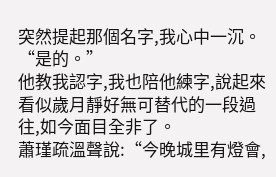突然提起那個名字,我心中一沉。
“是的。”
他教我認字,我也陪他練字,說起來看似歲月靜好無可替代的一段過往,如今面目全非了。
蕭瑾疏溫聲說:“今晚城里有燈會,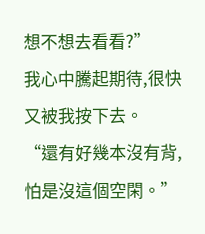想不想去看看?”
我心中騰起期待,很快又被我按下去。
“還有好幾本沒有背,怕是沒這個空閑。”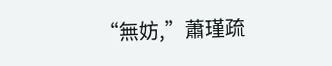“無妨,”蕭瑾疏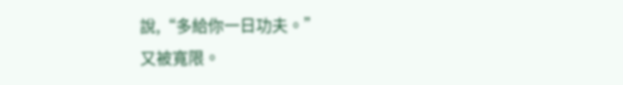說,“多給你一日功夫。”
又被寬限。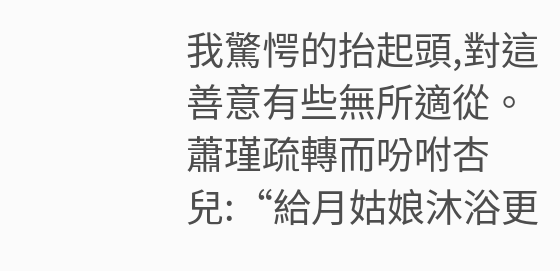我驚愕的抬起頭,對這善意有些無所適從。
蕭瑾疏轉而吩咐杏兒:“給月姑娘沐浴更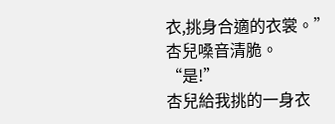衣,挑身合適的衣裳。”
杏兒嗓音清脆。
“是!”
杏兒給我挑的一身衣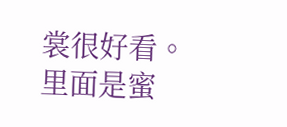裳很好看。
里面是蜜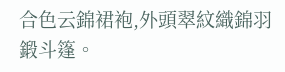合色云錦裙袍,外頭翠紋織錦羽鍛斗篷。